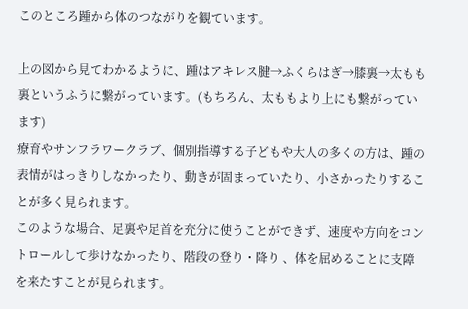このところ踵から体のつながりを観ています。

上の図から見てわかるように、踵はアキレス腱→ふくらはぎ→膝裏→太もも裏というふうに繋がっています。(もちろん、太ももより上にも繋がっています)
療育やサンフラワークラブ、個別指導する子どもや大人の多くの方は、踵の表情がはっきりしなかったり、動きが固まっていたり、小さかったりすることが多く見られます。
このような場合、足裏や足首を充分に使うことができず、速度や方向をコントロールして歩けなかったり、階段の登り・降り 、体を屈めることに支障を来たすことが見られます。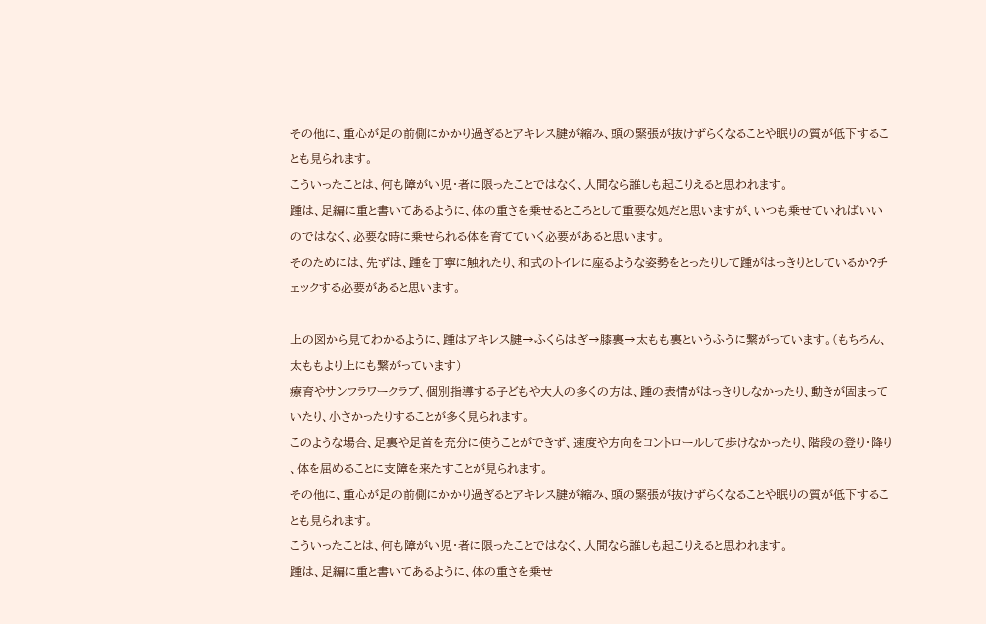その他に、重心が足の前側にかかり過ぎるとアキレス腱が縮み、頭の緊張が抜けずらくなることや眠りの質が低下することも見られます。
こういったことは、何も障がい児・者に限ったことではなく、人間なら誰しも起こりえると思われます。
踵は、足編に重と書いてあるように、体の重さを乗せるところとして重要な処だと思いますが、いつも乗せていればいいのではなく、必要な時に乗せられる体を育てていく必要があると思います。
そのためには、先ずは、踵を丁寧に触れたり、和式のトイレに座るような姿勢をとったりして踵がはっきりとしているか?チェックする必要があると思います。

上の図から見てわかるように、踵はアキレス腱→ふくらはぎ→膝裏→太もも裏というふうに繋がっています。(もちろん、太ももより上にも繋がっています)
療育やサンフラワークラブ、個別指導する子どもや大人の多くの方は、踵の表情がはっきりしなかったり、動きが固まっていたり、小さかったりすることが多く見られます。
このような場合、足裏や足首を充分に使うことができず、速度や方向をコントロールして歩けなかったり、階段の登り・降り 、体を屈めることに支障を来たすことが見られます。
その他に、重心が足の前側にかかり過ぎるとアキレス腱が縮み、頭の緊張が抜けずらくなることや眠りの質が低下することも見られます。
こういったことは、何も障がい児・者に限ったことではなく、人間なら誰しも起こりえると思われます。
踵は、足編に重と書いてあるように、体の重さを乗せ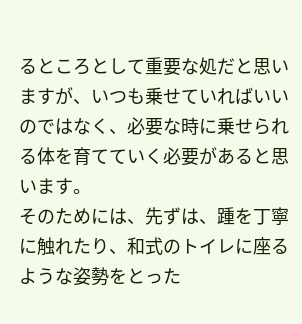るところとして重要な処だと思いますが、いつも乗せていればいいのではなく、必要な時に乗せられる体を育てていく必要があると思います。
そのためには、先ずは、踵を丁寧に触れたり、和式のトイレに座るような姿勢をとった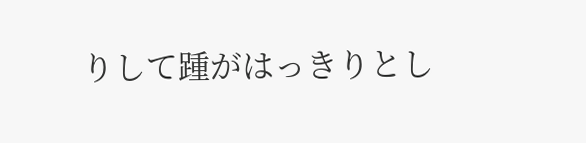りして踵がはっきりとし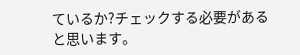ているか?チェックする必要があると思います。